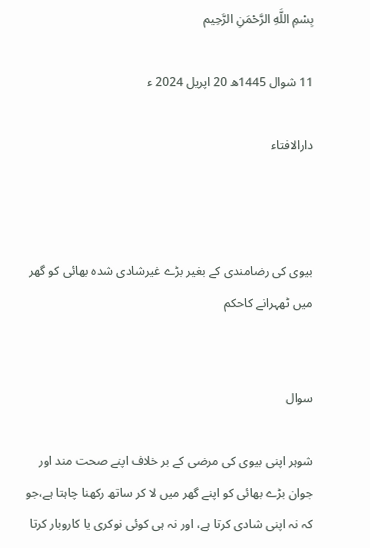بِسْمِ اللَّهِ الرَّحْمَنِ الرَّحِيم

11 شوال 1445ھ 20 اپریل 2024 ء

دارالافتاء



بیوی کی رضامندی کے بغیر بڑے غیرشادی شدہ بھائی کو گھر میں ٹھہرانے کاحکم


سوال

شوہر اپنی بیوی کی مرضی کے بر خلاف اپنے صحت مند اور جوان بڑے بھائی کو اپنے گھر میں لا کر ساتھ رکھنا چاہتا ہے،جو کہ نہ اپنی شادی کرتا ہے، اور نہ ہی کوئی نوکری یا کاروبار کرتا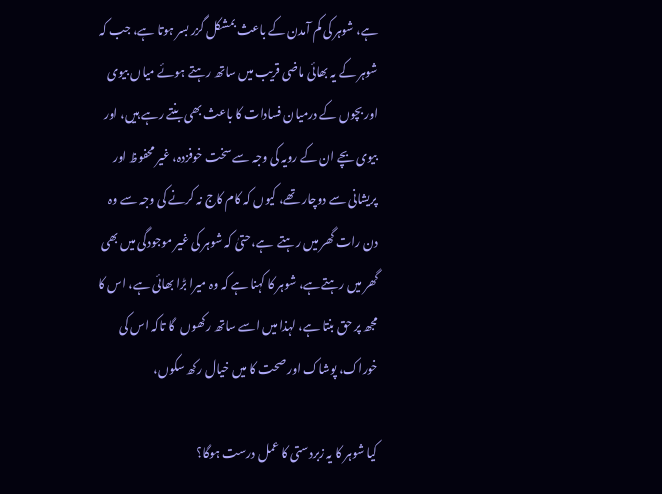ہے، شوہر کی کم آمدن کے باعث بمشکل گزر بسر ہوتا ہے، جب کہ شوہر کے یہ بھائی ماضی قریب میں ساتھ رہتے ہوئے میاں بیوی اور بچوں کے درمیان فسادات کا باعث بھی بنتے رہے ہیں، اور بیوی بچے ان کے رویہ کی وجہ سے سخت خوفزدہ، غیر محفوظ اور پریشانی سے دوچار تھے، کیوں کہ کام کاج نہ کرنے کی وجہ سے وہ دن رات گھر میں رہتے  ہے،حتیٰ کہ شوہر کی غیر موجودگی میں بھی گھر میں رہتےہے، شوہر کا کہنا ہے کہ وہ میرا بڑا بھائی ہے، اس کا مجھ پر حق بنتا ہے، لہذا میں اسے ساتھ رکھوں  گا تاکہ اس کی خوراک، پوشاک اور صحت کا میں خیال رکھ سکوں،

کیا شوہر کا یہ زبردستی کا عمل درست ہوگا؟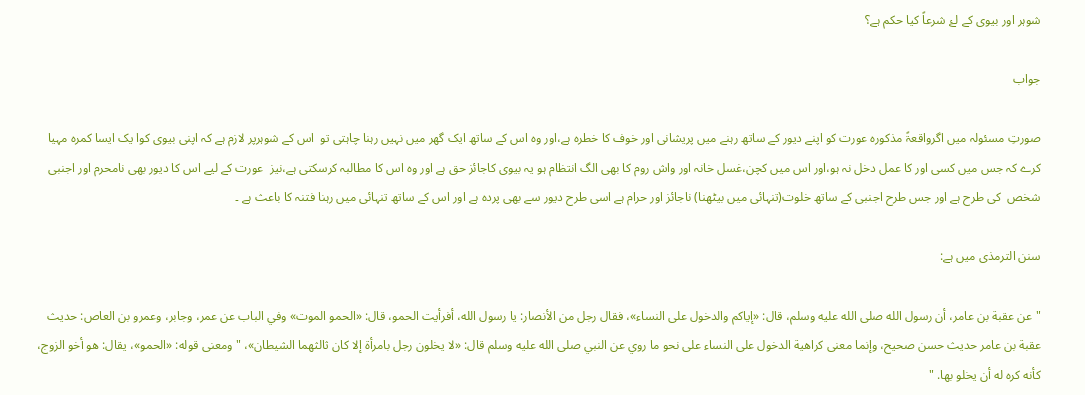شوہر اور بیوی کے لۓ شرعاً کیا حکم ہے؟

جواب

صورتِ مسئولہ میں اگرواقعۃً مذکورہ عورت کو اپنے دیور کے ساتھ رہنے میں پریشانی اور خوف کا خطرہ ہے،اور وہ اس کے ساتھ ایک گھر میں نہیں رہنا چاہتی تو  اس کے شوہرپر لازم ہے کہ اپنی بیوی کوا یک ایسا کمرہ مہیا کرے کہ جس میں کسی اور کا عمل دخل نہ ہو،اور اس میں کچن،غسل خانہ اور واش روم کا بھی الگ انتظام ہو یہ بیوی کاجائز حق ہے اور وہ اس کا مطالبہ کرسکتی ہے،نیز  عورت کے لیے اس کا دیور بھی نامحرم اور اجنبی شخص  کی طرح ہے اور جس طرح اجنبی کے ساتھ خلوت(تنہائی میں بیٹھنا) ناجائز اور حرام ہے اسی طرح دیور سے بھی پردہ ہے اور اس کے ساتھ تنہائی میں رہنا فتنہ کا باعث ہے ۔

سنن الترمذی میں ہے:

"عن عقبة بن عامر، أن رسول الله صلى الله عليه وسلم، قال: «إياكم والدخول على النساء»، فقال رجل من الأنصار: يا رسول الله، أفرأيت الحمو، قال: «الحمو الموت» وفي الباب عن عمر، وجابر، وعمرو بن العاص: حديث عقبة بن عامر حديث حسن صحيح، وإنما معنى كراهية الدخول على النساء على نحو ما روي عن النبي صلى الله عليه وسلم قال: «لا يخلون رجل بامرأة إلا كان ثالثهما الشيطان»، " ومعنى قوله: «الحمو»، يقال: هو أخو الزوج، كأنه كره له أن يخلو بها. "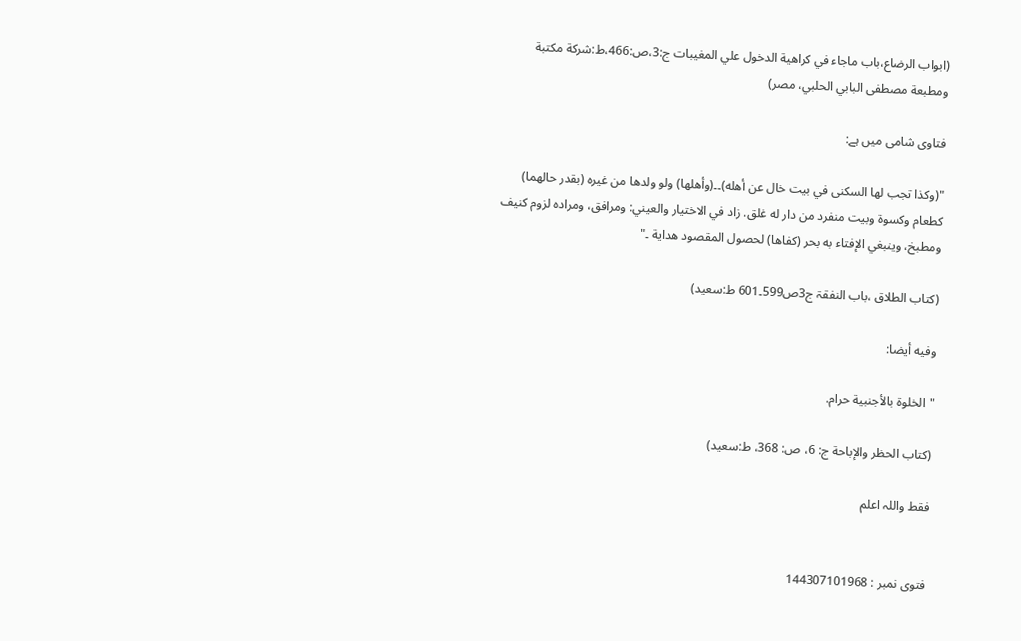(ابواب الرضاع،باب ماجاء في كراهية الدخول علي المغيبات ج:3،ص:466،ط:شركة مكتبة ومطبعة مصطفى البابي الحلبي، مصر)

فتاوی شامی میں ہے:

"(وكذا تجب لها السكنى في بيت خال عن أهله)۔۔(وأهلها) ولو ولدها من غيره (بقدر حالهما) كطعام وكسوة وبيت منفرد من دار له غلق. زاد في الاختيار والعيني: ومرافق، ومراده لزوم كنيف ومطبخ، وينبغي الإفتاء به بحر (كفاها) لحصول المقصود هداية ۔"

(کتاب الطلاق ،باب النفقۃ ج3ص599۔601 ط:سعید)

وفيه أيضا:

"الخلوۃ بالأجنبیة حرام.

(کتاب الحظر والإباحة ج: 6، ص: 368، ط:سعید)

فقط واللہ اعلم


فتوی نمبر : 144307101968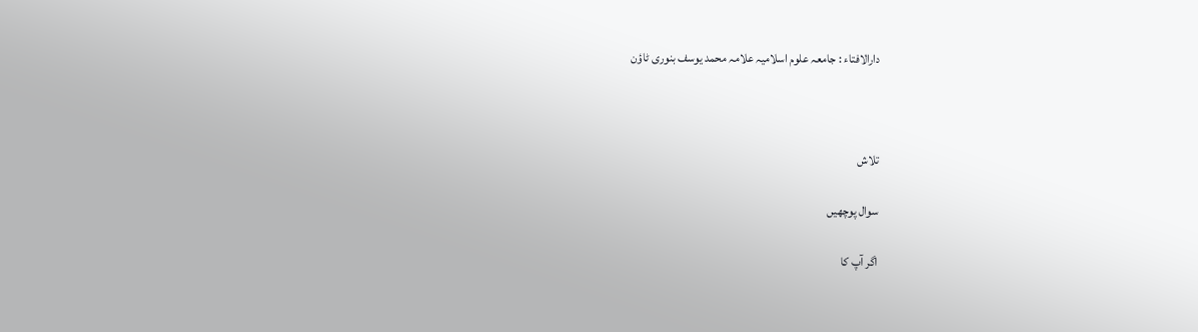دارالافتاء : جامعہ علوم اسلامیہ علامہ محمد یوسف بنوری ٹاؤن



تلاش

سوال پوچھیں

اگر آپ کا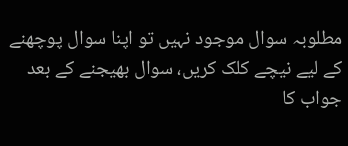مطلوبہ سوال موجود نہیں تو اپنا سوال پوچھنے کے لیے نیچے کلک کریں، سوال بھیجنے کے بعد جواب کا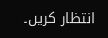انتظار کریں۔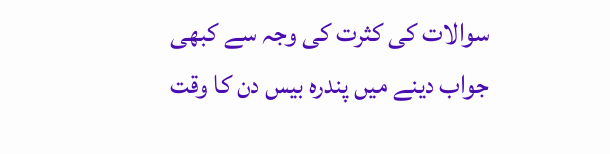سوالات کی کثرت کی وجہ سے کبھی جواب دینے میں پندرہ بیس دن کا وقت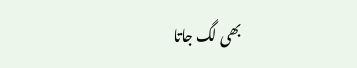بھی لگ جاتا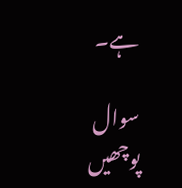ہے۔

سوال پوچھیں